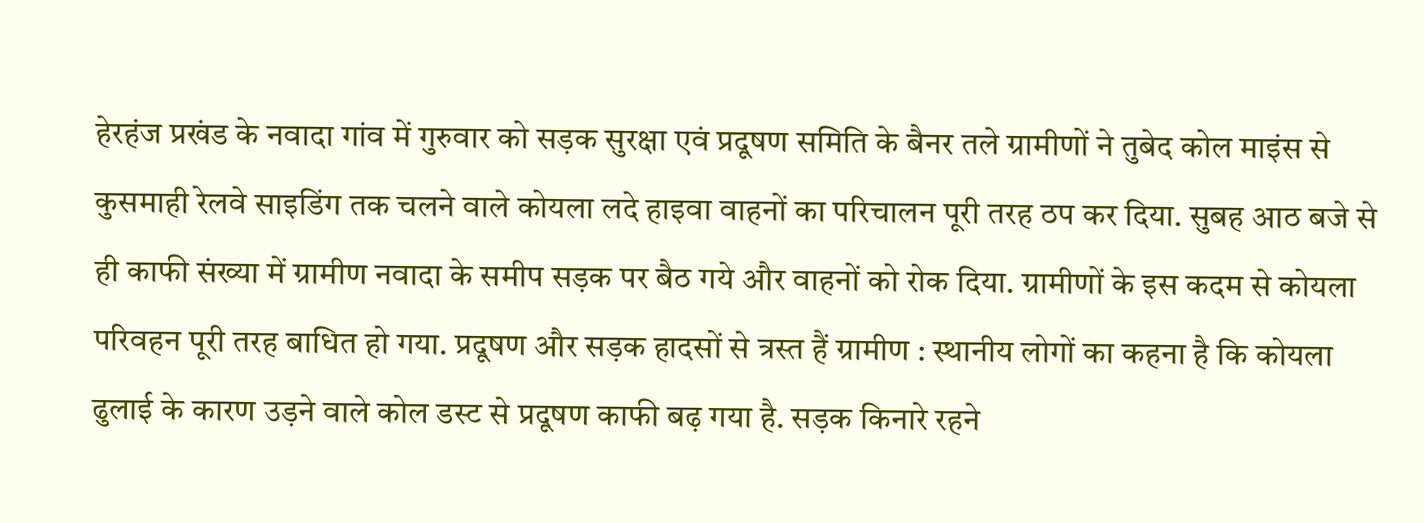हेरहंज प्रखंड के नवादा गांव में गुरुवार को सड़क सुरक्षा एवं प्रदूषण समिति के बैनर तले ग्रामीणों ने तुबेद कोल माइंस से कुसमाही रेलवे साइडिंग तक चलने वाले कोयला लदे हाइवा वाहनों का परिचालन पूरी तरह ठप कर दिया. सुबह आठ बजे से ही काफी संख्या में ग्रामीण नवादा के समीप सड़क पर बैठ गये और वाहनों को रोक दिया. ग्रामीणों के इस कदम से कोयला परिवहन पूरी तरह बाधित हो गया. प्रदूषण और सड़क हादसों से त्रस्त हैं ग्रामीण : स्थानीय लोगों का कहना है कि कोयला ढुलाई के कारण उड़ने वाले कोल डस्ट से प्रदूषण काफी बढ़ गया है. सड़क किनारे रहने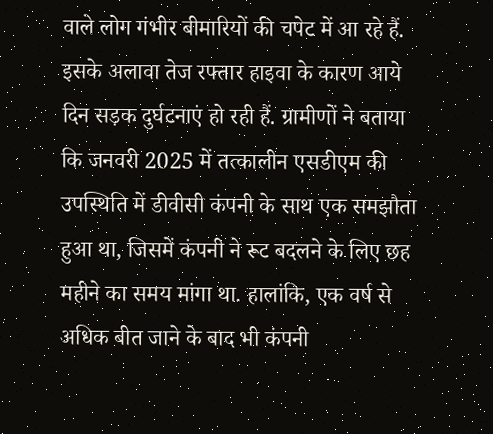वाले लोग गंभीर बीमारियों की चपेट में आ रहे हैं. इसके अलावा तेज रफ्तार हाइवा के कारण आये दिन सड़क दुर्घटनाएं हो रही हैं. ग्रामीणों ने बताया कि जनवरी 2025 में तत्कालीन एसडीएम की उपस्थिति में डीवीसी कंपनी के साथ एक समझौता हुआ था, जिसमें कंपनी ने रूट बदलने के लिए छह महीने का समय मांगा था. हालांकि, एक वर्ष से अधिक बीत जाने के बाद भी कंपनी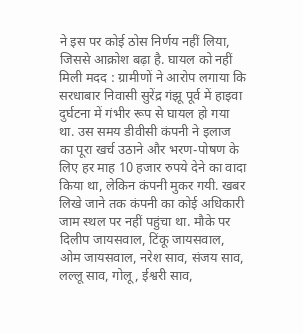ने इस पर कोई ठोस निर्णय नहीं लिया, जिससे आक्रोश बढ़ा है. घायल को नहीं मिली मदद : ग्रामीणों ने आरोप लगाया कि सरधाबार निवासी सुरेंद्र गंझू पूर्व में हाइवा दुर्घटना में गंभीर रूप से घायल हो गया था. उस समय डीवीसी कंपनी ने इलाज का पूरा खर्च उठाने और भरण-पोषण के लिए हर माह 10 हजार रुपये देने का वादा किया था, लेकिन कंपनी मुकर गयी. खबर लिखे जाने तक कंपनी का कोई अधिकारी जाम स्थल पर नहीं पहुंचा था. मौके पर दिलीप जायसवाल, टिंकू जायसवाल, ओम जायसवाल, नरेश साव, संजय साव, लल्लू साव, गोलू, ईश्वरी साव,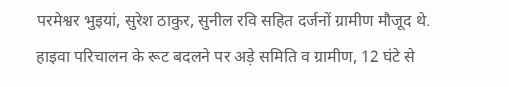परमेश्वर भुइयां, सुरेश ठाकुर, सुनील रवि सहित दर्जनों ग्रामीण मौजूद थे.
हाइवा परिचालन के रूट बदलने पर अड़े समिति व ग्रामीण, 12 घंटे से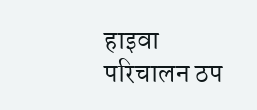हाइवा परिचालन ठप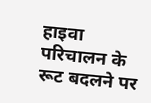हाइवा परिचालन के रूट बदलने पर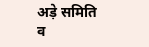अड़े समिति व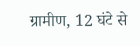ग्रामीण, 12 घंटे से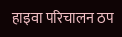हाइवा परिचालन ठप